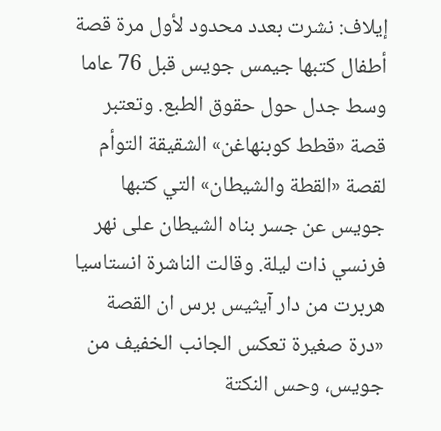إيلاف: نشرت بعدد محدود لأول مرة قصة أطفال كتبها جيمس جويس قبل 76 عاما وسط جدل حول حقوق الطبع. وتعتبر قصة «قطط كوبنهاغن» الشقيقة التوأم لقصة «القطة والشيطان» التي كتبها جويس عن جسر بناه الشيطان على نهر فرنسي ذات ليلة. وقالت الناشرة انستاسيا هربرت من دار آيثيس برس ان القصة «درة صغيرة تعكس الجانب الخفيف من جويس، وحس النكتة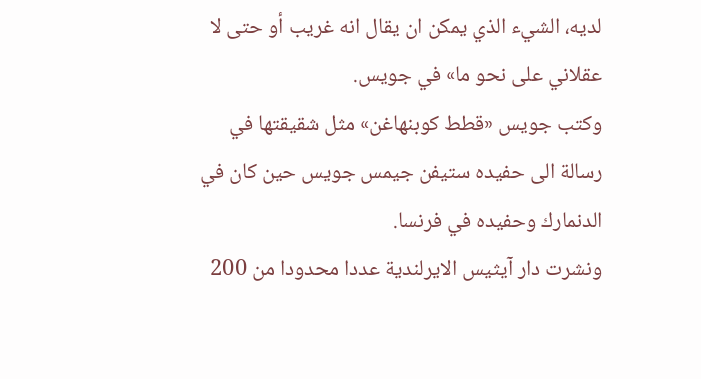لديه، الشيء الذي يمكن ان يقال انه غريب أو حتى لا عقلاني على نحو ما» في جويس.
وكتب جويس «قطط كوبنهاغن» مثل شقيقتها في رسالة الى حفيده ستيفن جيمس جويس حين كان في الدنمارك وحفيده في فرنسا.
ونشرت دار آيثيس الايرلندية عددا محدودا من 200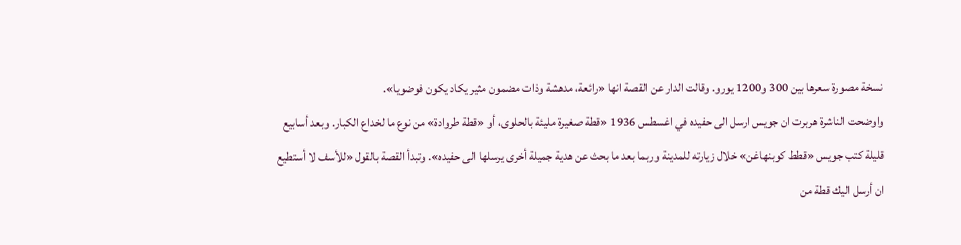نسخة مصورة سعرها بين 300 و1200 يورو. وقالت الدار عن القصة انها «رائعة، مدهشة وذات مضمون مثير يكاد يكون فوضويا».
واوضحت الناشرة هربرت ان جويس ارسل الى حفيده في اغسطس 1936 «قطة صغيرة مليئة بالحلوى، أو «قطة طروادة» من نوع ما لخداع الكبار. وبعد أسابيع قليلة كتب جويس «قطط كوبنهاغن» خلال زيارته للمدينة وربما بعد ما بحث عن هدية جميلة أخرى يرسلها الى حفيده». وتبدأ القصة بالقول «للأسف لا أستطيع ان أرسل اليك قطة من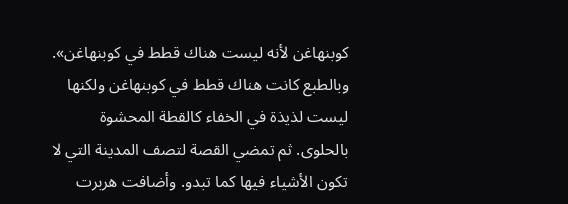كوبنهاغن لأنه ليست هناك قطط في كوبنهاغن». وبالطبع كانت هناك قطط في كوبنهاغن ولكنها ليست لذيذة في الخفاء كالقطة المحشوة بالحلوى. ثم تمضي القصة لتصف المدينة التي لا تكون الأشياء فيها كما تبدو. وأضافت هربرت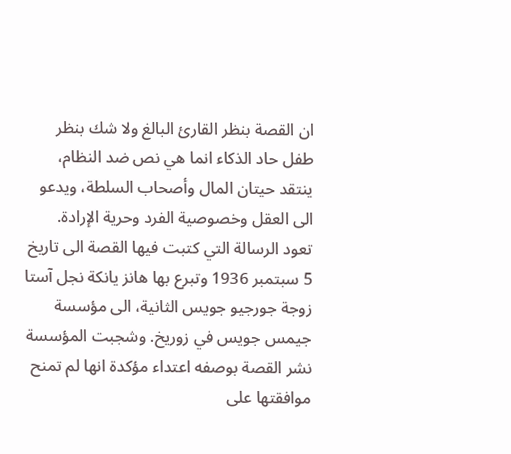ان القصة بنظر القارئ البالغ ولا شك بنظر طفل حاد الذكاء انما هي نص ضد النظام، ينتقد حيتان المال وأصحاب السلطة، ويدعو الى العقل وخصوصية الفرد وحرية الإرادة.
تعود الرسالة التي كتبت فيها القصة الى تاريخ 5 سبتمبر 1936 وتبرع بها هانز يانكة نجل آستا زوجة جورجيو جويس الثانية، الى مؤسسة جيمس جويس في زوريخ. وشجبت المؤسسة نشر القصة بوصفه اعتداء مؤكدة انها لم تمنح موافقتها على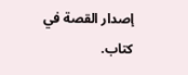إصدار القصة في كتاب.